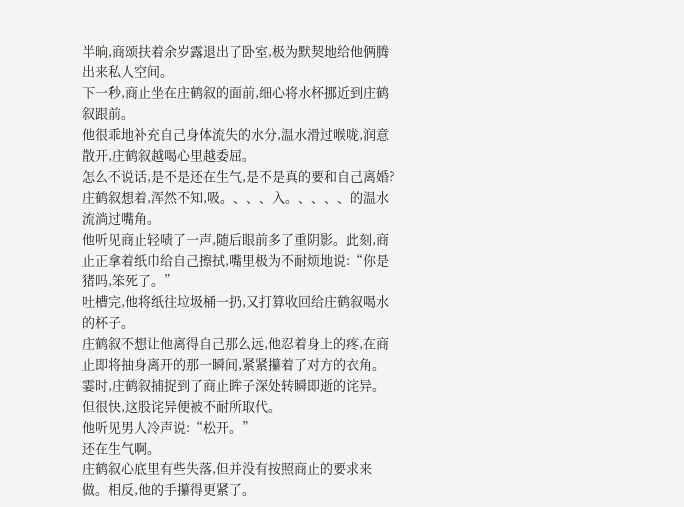半晌,商颂扶着余岁露退出了卧室,极为默契地给他俩腾出来私人空间。
下一秒,商止坐在庄鹤叙的面前,细心将水杯挪近到庄鹤叙跟前。
他很乖地补充自己身体流失的水分,温水滑过喉咙,润意散开,庄鹤叙越喝心里越委屈。
怎么不说话,是不是还在生气,是不是真的要和自己离婚?
庄鹤叙想着,浑然不知,吸。、、、入。、、、、的温水流淌过嘴角。
他听见商止轻啧了一声,随后眼前多了重阴影。此刻,商止正拿着纸巾给自己擦拭,嘴里极为不耐烦地说:“你是猪吗,笨死了。”
吐槽完,他将纸往垃圾桶一扔,又打算收回给庄鹤叙喝水的杯子。
庄鹤叙不想让他离得自己那么远,他忍着身上的疼,在商止即将抽身离开的那一瞬间,紧紧攥着了对方的衣角。
霎时,庄鹤叙捕捉到了商止眸子深处转瞬即逝的诧异。但很快,这股诧异便被不耐所取代。
他听见男人冷声说:“松开。”
还在生气啊。
庄鹤叙心底里有些失落,但并没有按照商止的要求来做。相反,他的手攥得更紧了。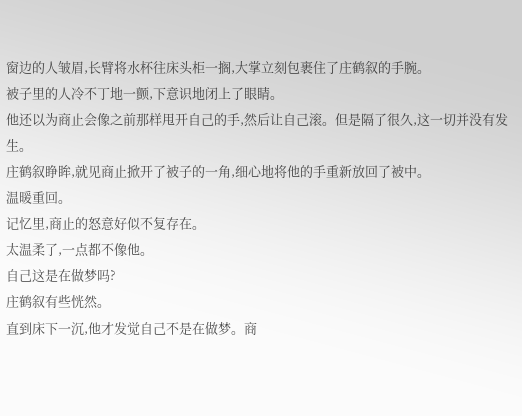窗边的人皱眉,长臂将水杯往床头柜一搁,大掌立刻包裹住了庄鹤叙的手腕。
被子里的人冷不丁地一颤,下意识地闭上了眼睛。
他还以为商止会像之前那样甩开自己的手,然后让自己滚。但是隔了很久,这一切并没有发生。
庄鹤叙睁眸,就见商止掀开了被子的一角,细心地将他的手重新放回了被中。
温暖重回。
记忆里,商止的怒意好似不复存在。
太温柔了,一点都不像他。
自己这是在做梦吗?
庄鹤叙有些恍然。
直到床下一沉,他才发觉自己不是在做梦。商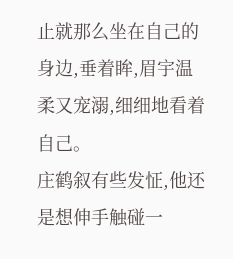止就那么坐在自己的身边,垂着眸,眉宇温柔又宠溺,细细地看着自己。
庄鹤叙有些发怔,他还是想伸手触碰一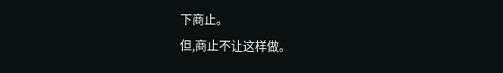下商止。
但,商止不让这样做。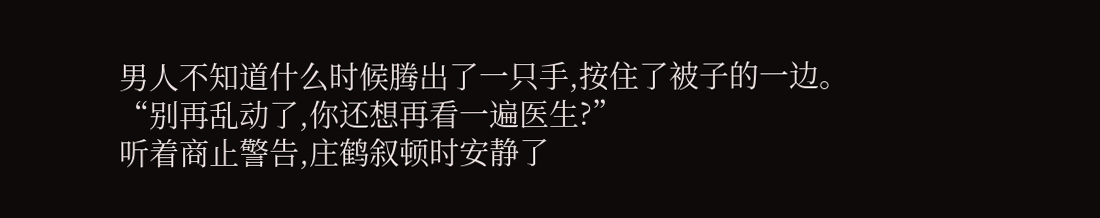男人不知道什么时候腾出了一只手,按住了被子的一边。
“别再乱动了,你还想再看一遍医生?”
听着商止警告,庄鹤叙顿时安静了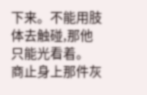下来。不能用肢体去触碰,那他只能光看着。
商止身上那件灰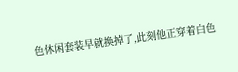色休闲套装早就换掉了,此刻他正穿着白色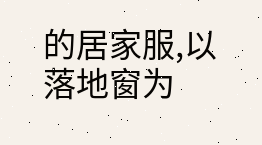的居家服,以落地窗为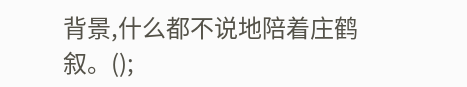背景,什么都不说地陪着庄鹤叙。();